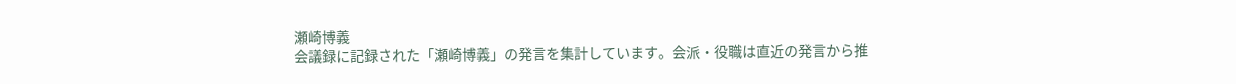瀬崎博義
会議録に記録された「瀬崎博義」の発言を集計しています。会派・役職は直近の発言から推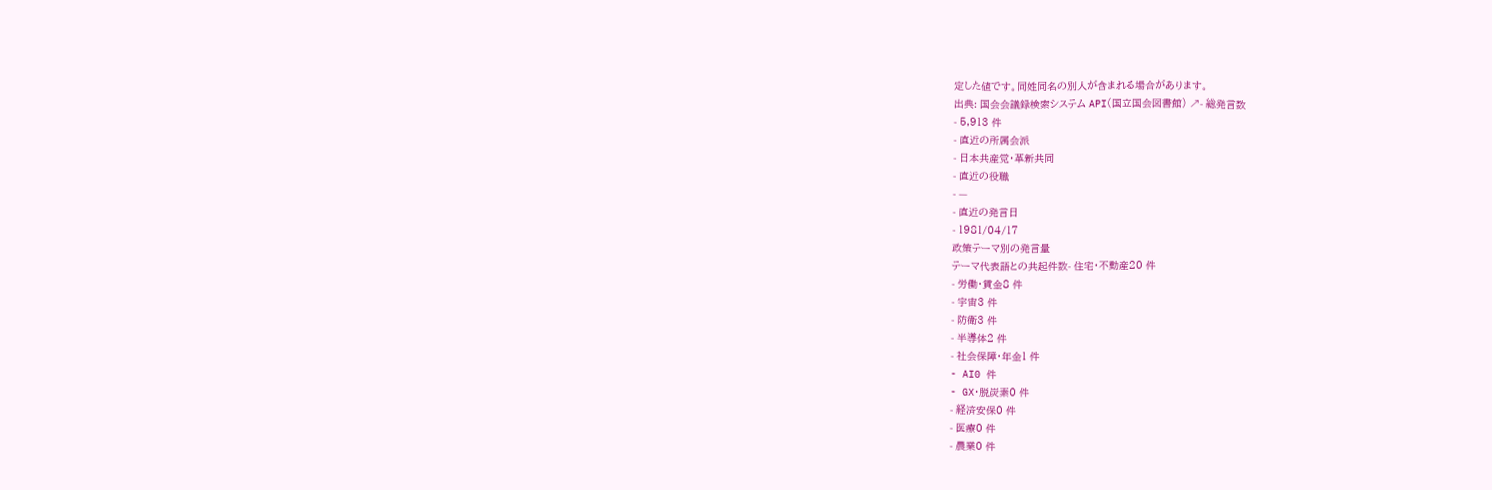定した値です。同姓同名の別人が含まれる場合があります。
出典: 国会会議録検索システム API(国立国会図書館) ↗- 総発言数
- 5,913 件
- 直近の所属会派
- 日本共産党・革新共同
- 直近の役職
- —
- 直近の発言日
- 1981/04/17
政策テーマ別の発言量
テーマ代表語との共起件数- 住宅・不動産20 件
- 労働・賃金8 件
- 宇宙3 件
- 防衛3 件
- 半導体2 件
- 社会保障・年金1 件
- AI0 件
- GX・脱炭素0 件
- 経済安保0 件
- 医療0 件
- 農業0 件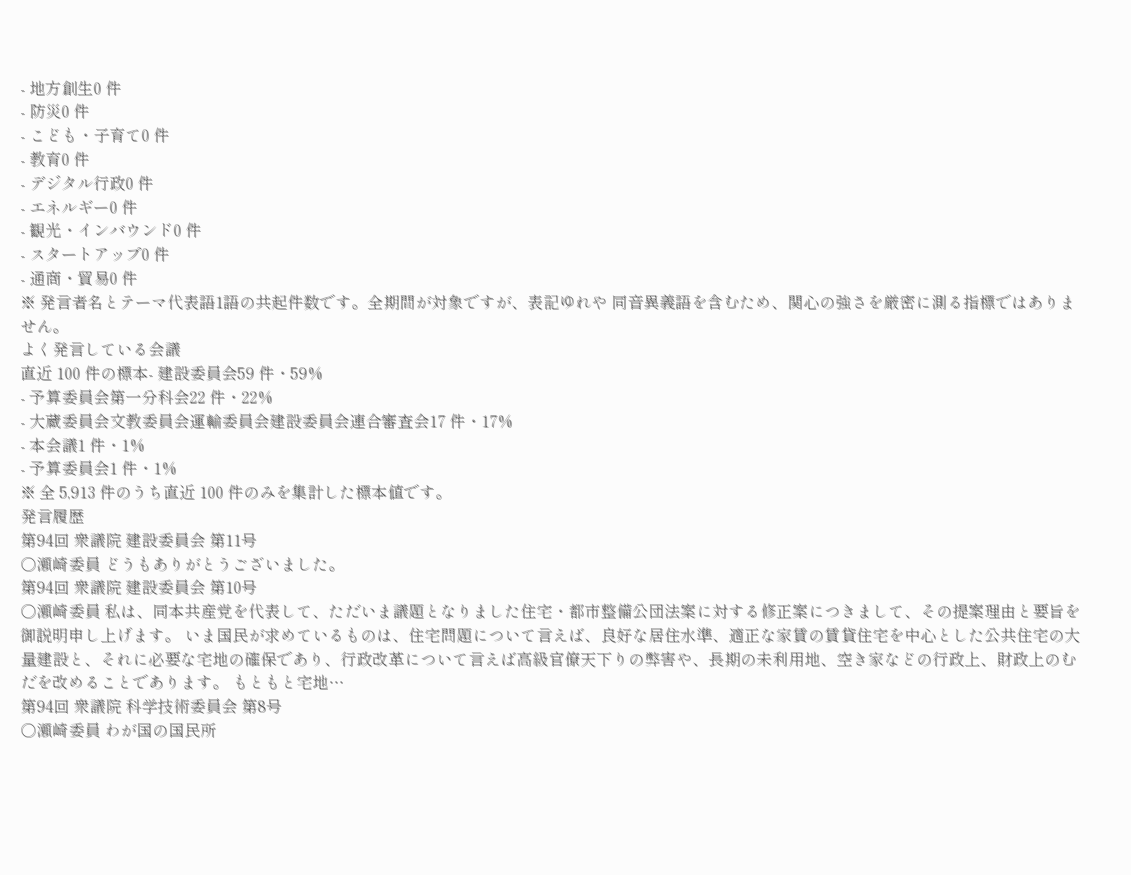- 地方創生0 件
- 防災0 件
- こども・子育て0 件
- 教育0 件
- デジタル行政0 件
- エネルギー0 件
- 観光・インバウンド0 件
- スタートアップ0 件
- 通商・貿易0 件
※ 発言者名とテーマ代表語1語の共起件数です。全期間が対象ですが、表記ゆれや 同音異義語を含むため、関心の強さを厳密に測る指標ではありません。
よく発言している会議
直近 100 件の標本- 建設委員会59 件・59%
- 予算委員会第一分科会22 件・22%
- 大蔵委員会文教委員会運輸委員会建設委員会連合審査会17 件・17%
- 本会議1 件・1%
- 予算委員会1 件・1%
※ 全 5,913 件のうち直近 100 件のみを集計した標本値です。
発言履歴
第94回 衆議院 建設委員会 第11号
○瀬崎委員 どうもありがとうございました。
第94回 衆議院 建設委員会 第10号
○瀬崎委員 私は、同本共産党を代表して、ただいま議題となりました住宅・都市整備公団法案に対する修正案につきまして、その提案理由と要旨を御説明申し上げます。 いま国民が求めているものは、住宅問題について言えば、良好な居住水準、適正な家賃の賃貸住宅を中心とした公共住宅の大量建設と、それに必要な宅地の確保であり、行政改革について言えば高級官僚天下りの弊害や、長期の未利用地、空き家などの行政上、財政上のむだを改めることであります。 もともと宅地…
第94回 衆議院 科学技術委員会 第8号
○瀬崎委員 わが国の国民所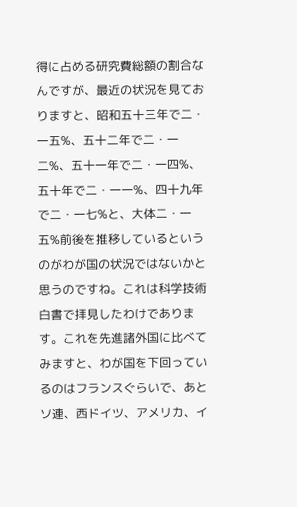得に占める研究費総額の割合なんですが、最近の状況を見ておりますと、昭和五十三年で二・一五%、五十二年で二・一二%、五十一年で二・一四%、五十年で二・一一%、四十九年で二・一七%と、大体二・一五%前後を推移しているというのがわが国の状況ではないかと思うのですね。これは科学技術白書で拝見したわけであります。これを先進諸外国に比べてみますと、わが国を下回っているのはフランスぐらいで、あとソ連、西ドイツ、アメリカ、イ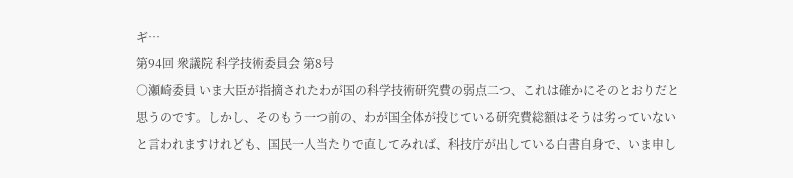ギ…
第94回 衆議院 科学技術委員会 第8号
○瀬崎委員 いま大臣が指摘されたわが国の科学技術研究費の弱点二つ、これは確かにそのとおりだと思うのです。しかし、そのもう一つ前の、わが国全体が投じている研究費総額はそうは劣っていないと言われますけれども、国民一人当たりで直してみれば、科技庁が出している白書自身で、いま申し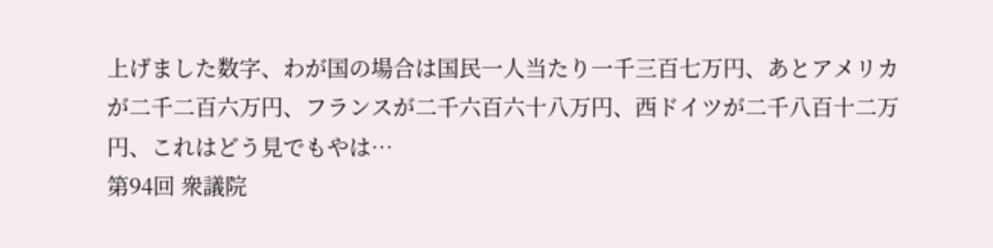上げました数字、わが国の場合は国民一人当たり一千三百七万円、あとアメリカが二千二百六万円、フランスが二千六百六十八万円、西ドイツが二千八百十二万円、これはどう見でもやは…
第94回 衆議院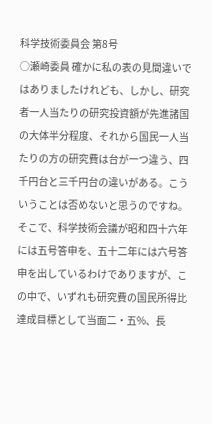科学技術委員会 第8号
○瀬崎委員 確かに私の表の見間違いではありましたけれども、しかし、研究者一人当たりの研究投資額が先進諸国の大体半分程度、それから国民一人当たりの方の研究費は台が一つ違う、四千円台と三千円台の違いがある。こういうことは否めないと思うのですね。 そこで、科学技術会議が昭和四十六年には五号答申を、五十二年には六号答申を出しているわけでありますが、この中で、いずれも研究費の国民所得比達成目標として当面二・五%、長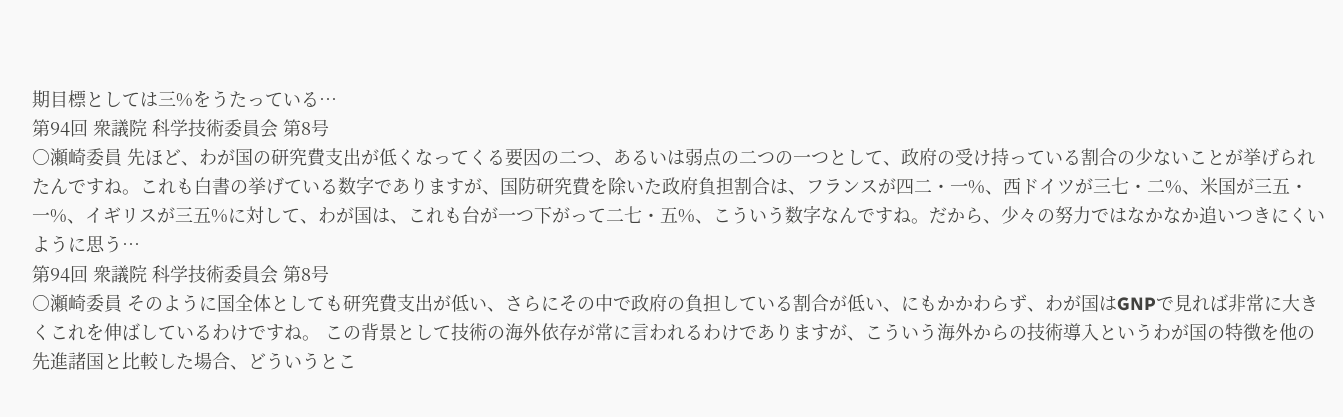期目標としては三%をうたっている…
第94回 衆議院 科学技術委員会 第8号
○瀬崎委員 先ほど、わが国の研究費支出が低くなってくる要因の二つ、あるいは弱点の二つの一つとして、政府の受け持っている割合の少ないことが挙げられたんですね。これも白書の挙げている数字でありますが、国防研究費を除いた政府負担割合は、フランスが四二・一%、西ドイツが三七・二%、米国が三五・一%、イギリスが三五%に対して、わが国は、これも台が一つ下がって二七・五%、こういう数字なんですね。だから、少々の努力ではなかなか追いつきにくいように思う…
第94回 衆議院 科学技術委員会 第8号
○瀬崎委員 そのように国全体としても研究費支出が低い、さらにその中で政府の負担している割合が低い、にもかかわらず、わが国はGNPで見れば非常に大きくこれを伸ばしているわけですね。 この背景として技術の海外依存が常に言われるわけでありますが、こういう海外からの技術導入というわが国の特徴を他の先進諸国と比較した場合、どういうとこ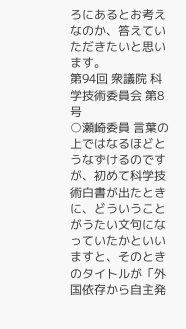ろにあるとお考えなのか、答えていただきたいと思います。
第94回 衆議院 科学技術委員会 第8号
○瀬崎委員 言葉の上ではなるほどとうなずけるのですが、初めて科学技術白書が出たときに、どういうことがうたい文句になっていたかといいますと、そのときのタイトルが「外国依存から自主発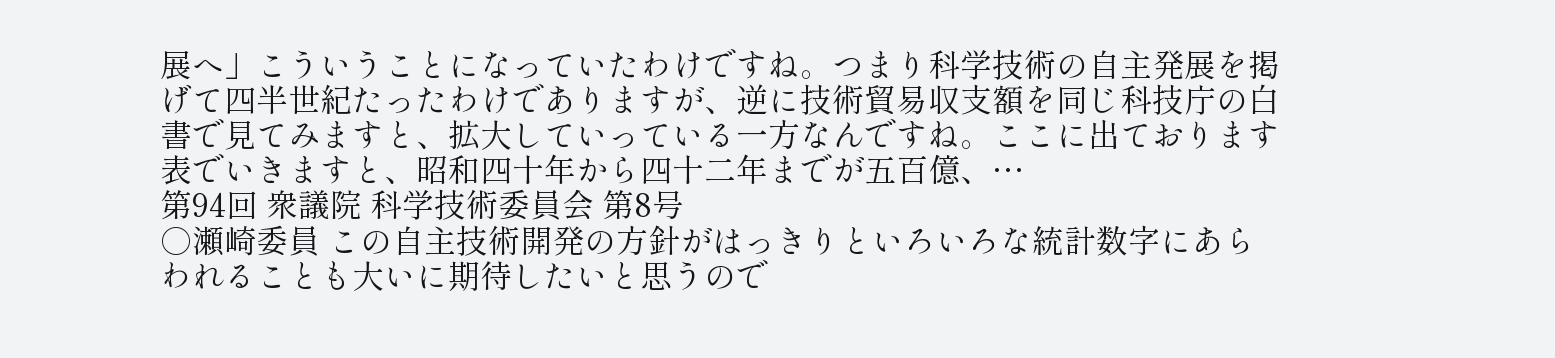展へ」こういうことになっていたわけですね。つまり科学技術の自主発展を掲げて四半世紀たったわけでありますが、逆に技術貿易収支額を同じ科技庁の白書で見てみますと、拡大していっている一方なんですね。ここに出ております表でいきますと、昭和四十年から四十二年までが五百億、…
第94回 衆議院 科学技術委員会 第8号
○瀬崎委員 この自主技術開発の方針がはっきりといろいろな統計数字にあらわれることも大いに期待したいと思うので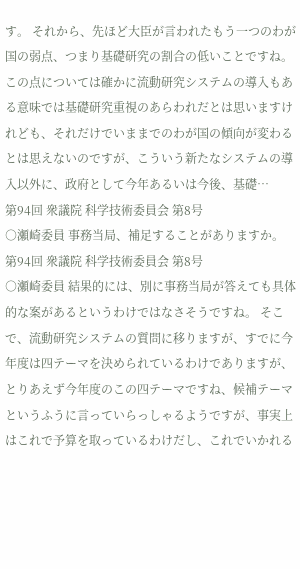す。 それから、先ほど大臣が言われたもう一つのわが国の弱点、つまり基礎研究の割合の低いことですね。この点については確かに流動研究システムの導入もある意味では基礎研究重視のあらわれだとは思いますけれども、それだけでいままでのわが国の傾向が変わるとは思えないのですが、こういう新たなシステムの導入以外に、政府として今年あるいは今後、基礎…
第94回 衆議院 科学技術委員会 第8号
○瀬崎委員 事務当局、補足することがありますか。
第94回 衆議院 科学技術委員会 第8号
○瀬崎委員 結果的には、別に事務当局が答えても具体的な案があるというわけではなさそうですね。 そこで、流動研究システムの質問に移りますが、すでに今年度は四テーマを決められているわけでありますが、とりあえず今年度のこの四テーマですね、候補テーマというふうに言っていらっしゃるようですが、事実上はこれで予算を取っているわけだし、これでいかれる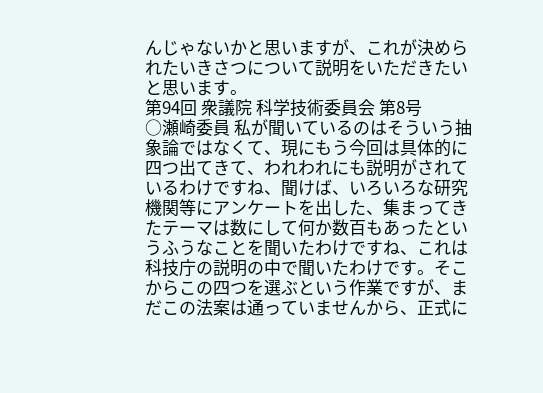んじゃないかと思いますが、これが決められたいきさつについて説明をいただきたいと思います。
第94回 衆議院 科学技術委員会 第8号
○瀬崎委員 私が聞いているのはそういう抽象論ではなくて、現にもう今回は具体的に四つ出てきて、われわれにも説明がされているわけですね、聞けば、いろいろな研究機関等にアンケートを出した、集まってきたテーマは数にして何か数百もあったというふうなことを聞いたわけですね、これは科技庁の説明の中で聞いたわけです。そこからこの四つを選ぶという作業ですが、まだこの法案は通っていませんから、正式に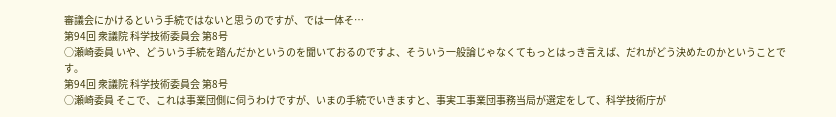審議会にかけるという手続ではないと思うのですが、では一体そ…
第94回 衆議院 科学技術委員会 第8号
○瀬崎委員 いや、どういう手続を踏んだかというのを聞いておるのですよ、そういう一般論じゃなくてもっとはっき言えば、だれがどう決めたのかということです。
第94回 衆議院 科学技術委員会 第8号
○瀬崎委員 そこで、これは事業団側に伺うわけですが、いまの手続でいきますと、事実工事業団事務当局が選定をして、科学技術庁が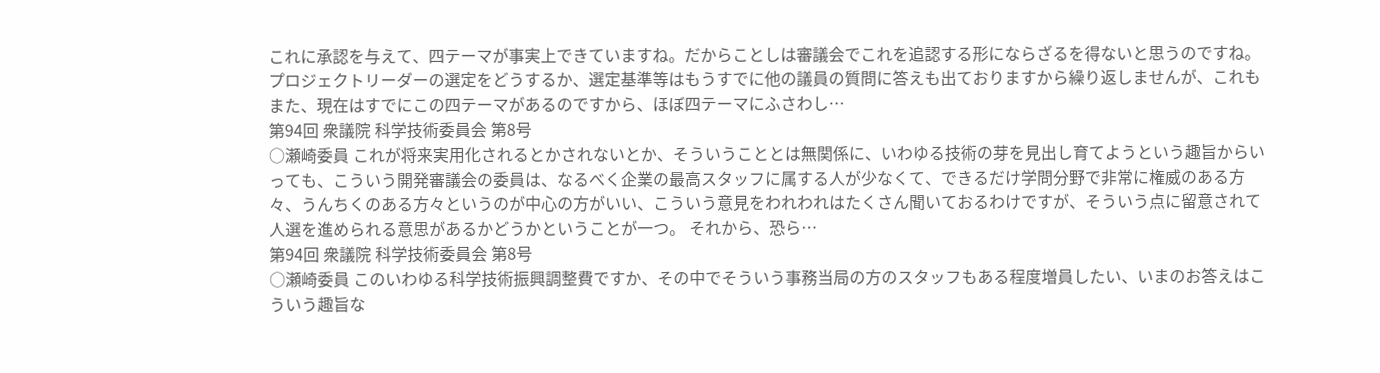これに承認を与えて、四テーマが事実上できていますね。だからことしは審議会でこれを追認する形にならざるを得ないと思うのですね。プロジェクトリーダーの選定をどうするか、選定基準等はもうすでに他の議員の質問に答えも出ておりますから繰り返しませんが、これもまた、現在はすでにこの四テーマがあるのですから、ほぼ四テーマにふさわし…
第94回 衆議院 科学技術委員会 第8号
○瀬崎委員 これが将来実用化されるとかされないとか、そういうこととは無関係に、いわゆる技術の芽を見出し育てようという趣旨からいっても、こういう開発審議会の委員は、なるべく企業の最高スタッフに属する人が少なくて、できるだけ学問分野で非常に権威のある方々、うんちくのある方々というのが中心の方がいい、こういう意見をわれわれはたくさん聞いておるわけですが、そういう点に留意されて人選を進められる意思があるかどうかということが一つ。 それから、恐ら…
第94回 衆議院 科学技術委員会 第8号
○瀬崎委員 このいわゆる科学技術振興調整費ですか、その中でそういう事務当局の方のスタッフもある程度増員したい、いまのお答えはこういう趣旨な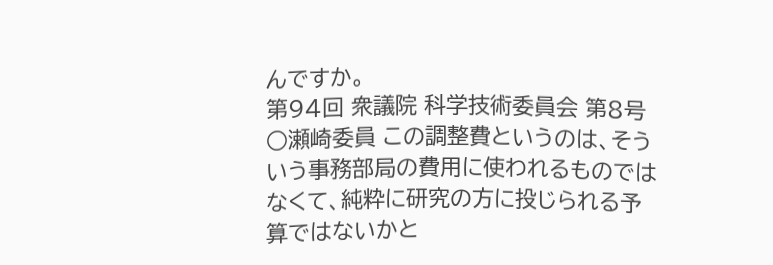んですか。
第94回 衆議院 科学技術委員会 第8号
○瀬崎委員 この調整費というのは、そういう事務部局の費用に使われるものではなくて、純粋に研究の方に投じられる予算ではないかと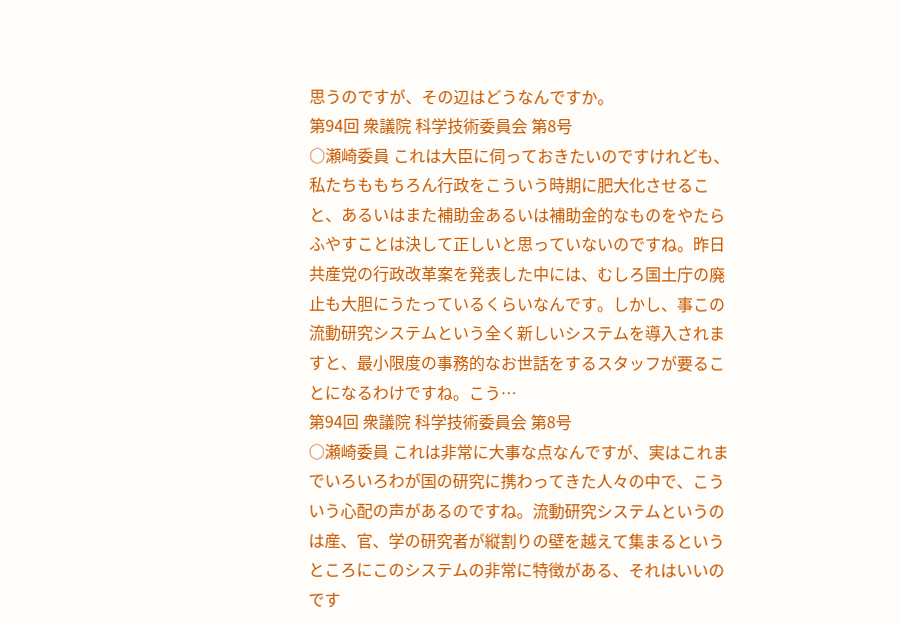思うのですが、その辺はどうなんですか。
第94回 衆議院 科学技術委員会 第8号
○瀬崎委員 これは大臣に伺っておきたいのですけれども、私たちももちろん行政をこういう時期に肥大化させること、あるいはまた補助金あるいは補助金的なものをやたらふやすことは決して正しいと思っていないのですね。昨日共産党の行政改革案を発表した中には、むしろ国土庁の廃止も大胆にうたっているくらいなんです。しかし、事この流動研究システムという全く新しいシステムを導入されますと、最小限度の事務的なお世話をするスタッフが要ることになるわけですね。こう…
第94回 衆議院 科学技術委員会 第8号
○瀬崎委員 これは非常に大事な点なんですが、実はこれまでいろいろわが国の研究に携わってきた人々の中で、こういう心配の声があるのですね。流動研究システムというのは産、官、学の研究者が縦割りの壁を越えて集まるというところにこのシステムの非常に特徴がある、それはいいのです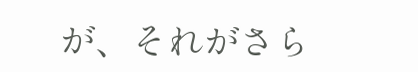が、それがさら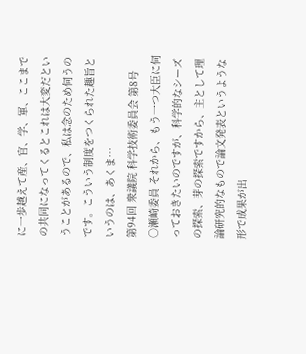に一歩越えて産、官、学、軍、ここまでの共同になってくるとこれは大変だということがあるので、私は念のため伺うのです。こういう制度をつくられた趣旨というのは、あくま…
第94回 衆議院 科学技術委員会 第8号
○瀬崎委員 それから、もう一つ大臣に伺っておきたいのですが、科学的なシーズの探索、芽の探索ですから、主として理論研究的なもので論文発表というような形で成果が出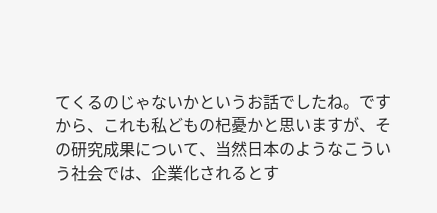てくるのじゃないかというお話でしたね。ですから、これも私どもの杞憂かと思いますが、その研究成果について、当然日本のようなこういう社会では、企業化されるとす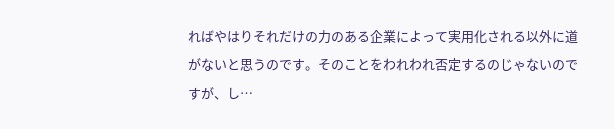ればやはりそれだけの力のある企業によって実用化される以外に道がないと思うのです。そのことをわれわれ否定するのじゃないのですが、し…